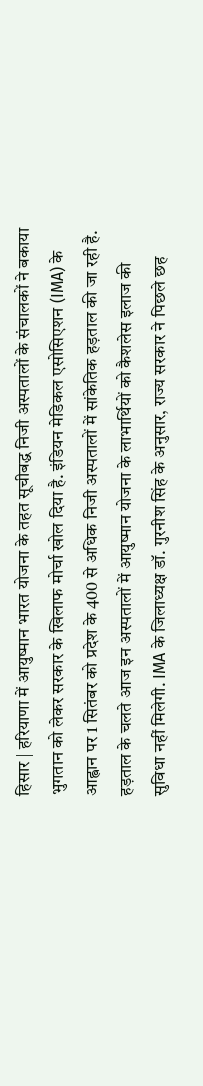हिसार | हरियाणा में आयुष्मान भारत योजना के तहत सूचीबद्ध निजी अस्पतालों के संचालकों ने बकाया भुगतान को लेकर सरकार के खिलाफ मोर्चा खोल दिया है. इंडियन मेडिकल एसोसिएशन (IMA) के आह्वान पर 1 सितंबर को प्रदेश के 400 से अधिक निजी अस्पतालों में सांकेतिक हड़ताल की जा रही है. हड़ताल के चलते आज इन अस्पतालों में आयुष्मान योजना के लाभार्थियों को कैशलेस इलाज की सुविधा नहीं मिलेगी. IMA के जिलाध्यक्ष डॉ. गुरनीश सिंह के अनुसार, राज्य सरकार ने पिछले छह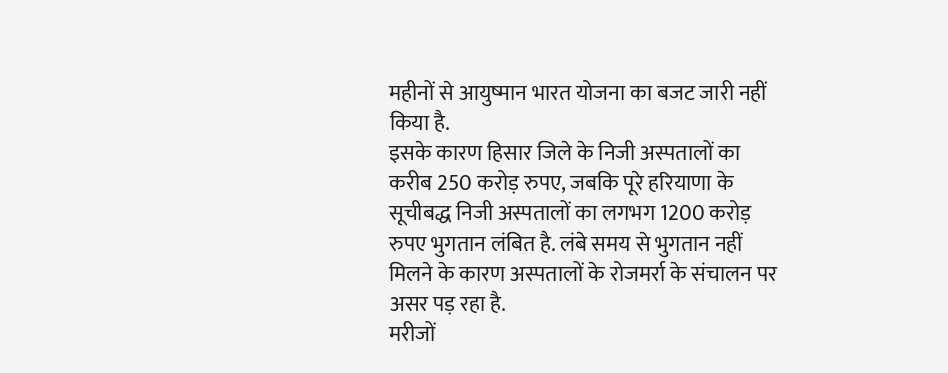महीनों से आयुष्मान भारत योजना का बजट जारी नहीं किया है.
इसके कारण हिसार जिले के निजी अस्पतालों का करीब 250 करोड़ रुपए, जबकि पूरे हरियाणा के सूचीबद्ध निजी अस्पतालों का लगभग 1200 करोड़ रुपए भुगतान लंबित है. लंबे समय से भुगतान नहीं मिलने के कारण अस्पतालों के रोजमर्रा के संचालन पर असर पड़ रहा है.
मरीजों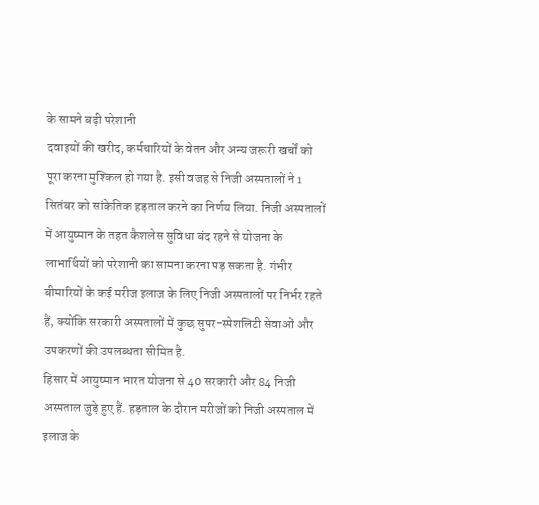के सामने बढ़ी परेशानी
दवाइयों की खरीद, कर्मचारियों के वेतन और अन्य जरूरी खर्चों को पूरा करना मुश्किल हो गया है. इसी वजह से निजी अस्पतालों ने 1 सितंबर को सांकेतिक हड़ताल करने का निर्णय लिया. निजी अस्पतालों में आयुष्मान के तहत कैशलेस सुविधा बंद रहने से योजना के लाभार्थियों को परेशानी का सामना करना पड़ सकता है. गंभीर बीमारियों के कई मरीज इलाज के लिए निजी अस्पतालों पर निर्भर रहते हैं, क्योंकि सरकारी अस्पतालों में कुछ सुपर-स्पेशलिटी सेवाओं और उपकरणों की उपलब्धता सीमित है.
हिसार में आयुष्मान भारत योजना से 40 सरकारी और 84 निजी अस्पताल जुड़े हुए हैं. हड़ताल के दौरान मरीजों को निजी अस्पताल में इलाज के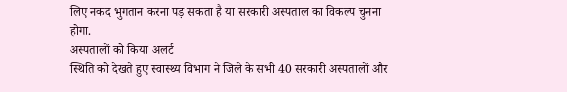लिए नकद भुगतान करना पड़ सकता है या सरकारी अस्पताल का विकल्प चुनना होगा.
अस्पतालों को किया अलर्ट
स्थिति को देखते हुए स्वास्थ्य विभाग ने जिले के सभी 40 सरकारी अस्पतालों और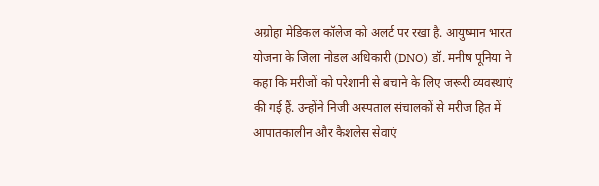अग्रोहा मेडिकल कॉलेज को अलर्ट पर रखा है. आयुष्मान भारत योजना के जिला नोडल अधिकारी (DNO) डॉ. मनीष पूनिया ने कहा कि मरीजों को परेशानी से बचाने के लिए जरूरी व्यवस्थाएं की गई हैं. उन्होंने निजी अस्पताल संचालकों से मरीज हित में आपातकालीन और कैशलेस सेवाएं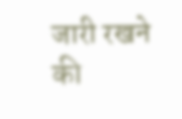जारी रखने की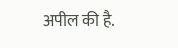अपील की है.